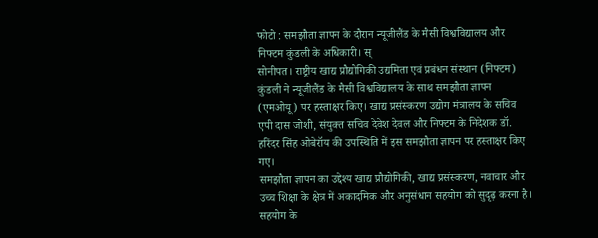फोटो : समझौता ज्ञापन के दौरान न्यूजीलैंड के मैसी विश्वविद्यालय और निफ्टम कुंडली के अधिकारी। स्
सोनीपत। राष्ट्रीय खाद्य प्रौद्योगिकी उद्यमिता एवं प्रबंधन संस्थान (निफ्टम) कुंडली ने न्यूजीलैंड के मैसी विश्वविद्यालय के साथ समझौता ज्ञापन (एमओयू) पर हस्ताक्षर किए। खाद्य प्रसंस्करण उद्योग मंत्रालय के सचिव एपी दास जोशी, संयुक्त सचिव देवेश देवल और निफ्टम के निदेशक डॉ. हरिंदर सिंह ओबेरॉय की उपस्थिति में इस समझौता ज्ञापन पर हस्ताक्षर किए गए।
समझौता ज्ञापन का उद्देश्य खाद्य प्रौद्योगिकी, खाद्य प्रसंस्करण, नवाचार और उच्च शिक्षा के क्षेत्र में अकादमिक और अनुसंधान सहयोग को सुदृढ़ करना है। सहयोग के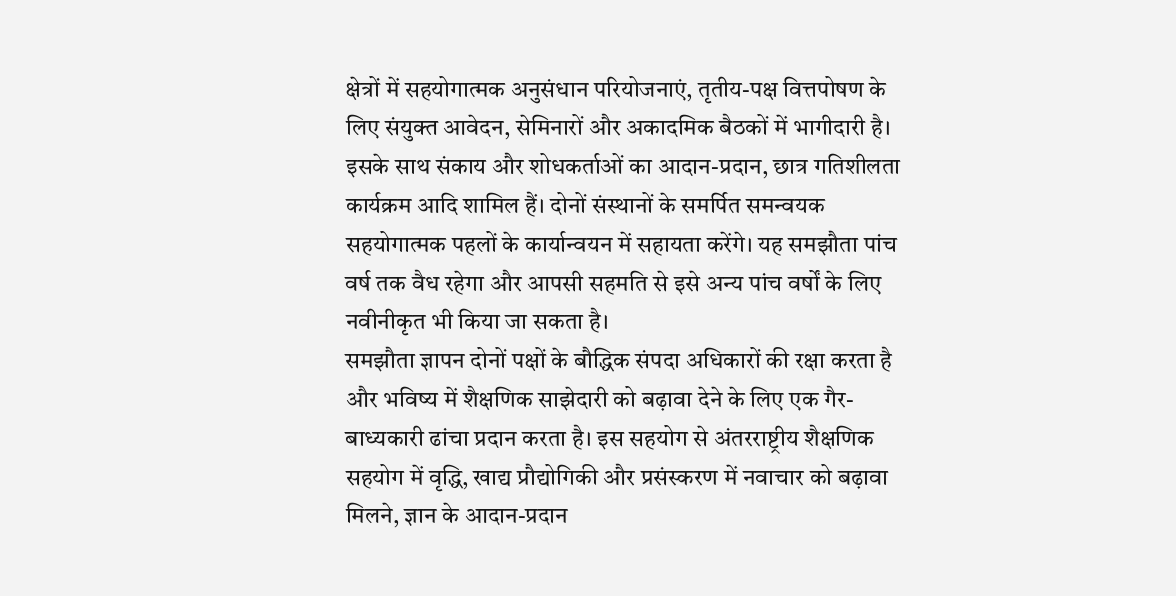क्षेत्रों में सहयोगात्मक अनुसंधान परियोजनाएं, तृतीय-पक्ष वित्तपोषण के लिए संयुक्त आवेदन, सेमिनारों और अकादमिक बैठकों में भागीदारी है।
इसके साथ संकाय और शोधकर्ताओं का आदान-प्रदान, छात्र गतिशीलता कार्यक्रम आदि शामिल हैं। दोनों संस्थानों के समर्पित समन्वयक सहयोगात्मक पहलों के कार्यान्वयन में सहायता करेंगे। यह समझौता पांच वर्ष तक वैध रहेगा और आपसी सहमति से इसे अन्य पांच वर्षों के लिए नवीनीकृत भी किया जा सकता है।
समझौता ज्ञापन दोनों पक्षों के बौद्धिक संपदा अधिकारों की रक्षा करता है और भविष्य में शैक्षणिक साझेदारी को बढ़ावा देने के लिए एक गैर-बाध्यकारी ढांचा प्रदान करता है। इस सहयोग से अंतरराष्ट्रीय शैक्षणिक सहयोग में वृद्धि, खाद्य प्रौद्योगिकी और प्रसंस्करण में नवाचार को बढ़ावा मिलने, ज्ञान के आदान-प्रदान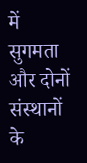में सुगमता और दोनों संस्थानों के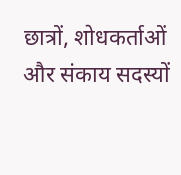छात्रों, शोधकर्ताओं और संकाय सदस्यों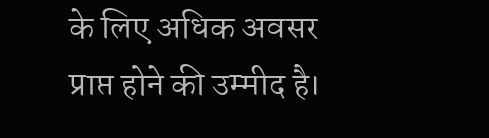के लिए अधिक अवसर प्राप्त होने की उम्मीद है।